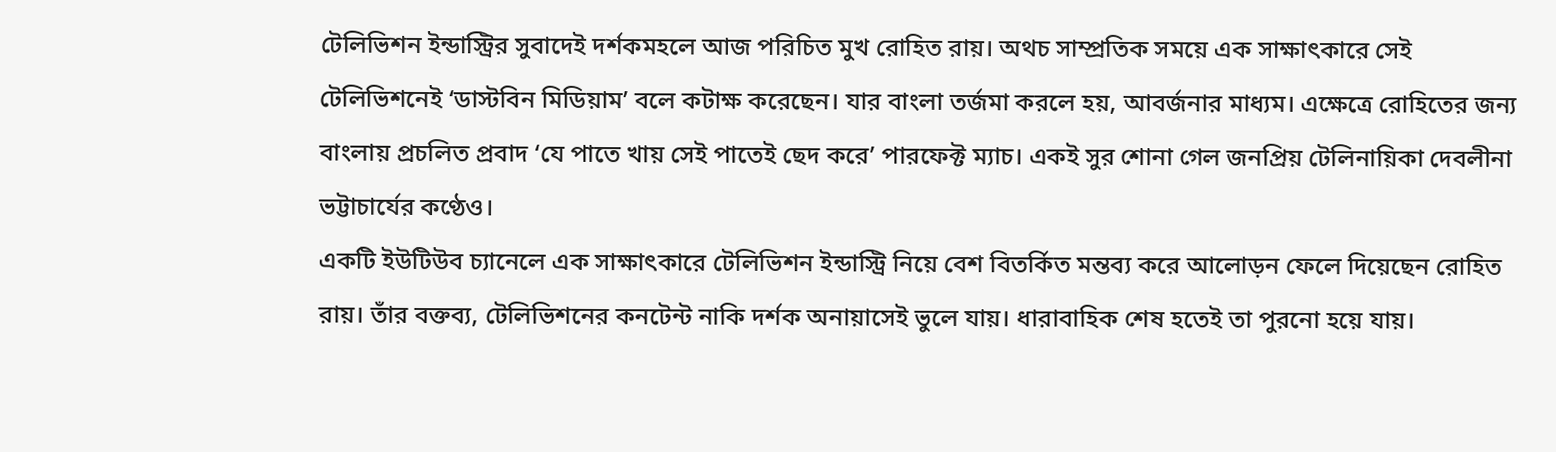টেলিভিশন ইন্ডাস্ট্রির সুবাদেই দর্শকমহলে আজ পরিচিত মুখ রোহিত রায়। অথচ সাম্প্রতিক সময়ে এক সাক্ষাৎকারে সেই টেলিভিশনেই ‘ডাস্টবিন মিডিয়াম’ বলে কটাক্ষ করেছেন। যার বাংলা তর্জমা করলে হয়, আবর্জনার মাধ্যম। এক্ষেত্রে রোহিতের জন্য বাংলায় প্রচলিত প্রবাদ ‘যে পাতে খায় সেই পাতেই ছেদ করে’ পারফেক্ট ম্যাচ। একই সুর শোনা গেল জনপ্রিয় টেলিনায়িকা দেবলীনা ভট্টাচার্যের কণ্ঠেও।
একটি ইউটিউব চ্যানেলে এক সাক্ষাৎকারে টেলিভিশন ইন্ডাস্ট্রি নিয়ে বেশ বিতর্কিত মন্তব্য করে আলোড়ন ফেলে দিয়েছেন রোহিত রায়। তাঁর বক্তব্য, টেলিভিশনের কনটেন্ট নাকি দর্শক অনায়াসেই ভুলে যায়। ধারাবাহিক শেষ হতেই তা পুরনো হয়ে যায়।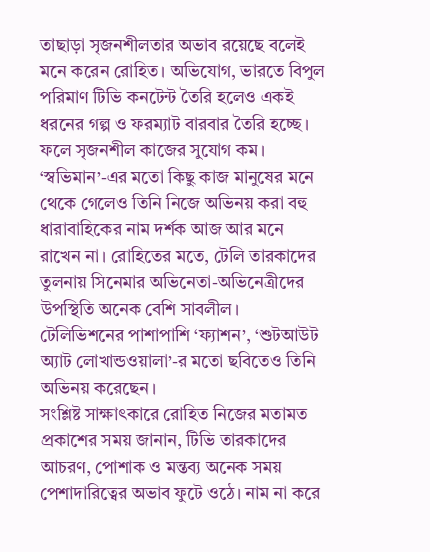তাছাড়া সৃজনশীলতার অভাব রয়েছে বলেই মনে করেন রোহিত। অভিযোগ, ভারতে বিপুল পরিমাণ টিভি কনটেন্ট তৈরি হলেও একই ধরনের গল্প ও ফরম্যাট বারবার তৈরি হচ্ছে। ফলে সৃজনশীল কাজের সুযোগ কম।
‘স্বভিমান’-এর মতো কিছু কাজ মানুষের মনে থেকে গেলেও তিনি নিজে অভিনয় করা বহু ধারাবাহিকের নাম দর্শক আজ আর মনে রাখেন না। রোহিতের মতে, টেলি তারকাদের তুলনায় সিনেমার অভিনেতা-অভিনেত্রীদের উপস্থিতি অনেক বেশি সাবলীল। টেলিভিশনের পাশাপাশি ‘ফ্যাশন’, ‘শুটআউট অ্যাট লোখান্ডওয়ালা’-র মতো ছবিতেও তিনি অভিনয় করেছেন।
সংশ্লিষ্ট সাক্ষাৎকারে রোহিত নিজের মতামত প্রকাশের সময় জানান, টিভি তারকাদের আচরণ, পোশাক ও মন্তব্য অনেক সময় পেশাদারিত্বের অভাব ফুটে ওঠে। নাম না করে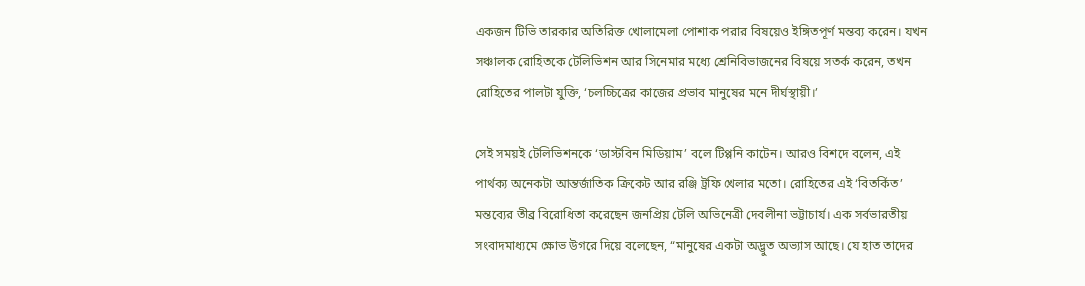একজন টিভি তারকার অতিরিক্ত খোলামেলা পোশাক পরার বিষয়েও ইঙ্গিতপূর্ণ মন্তব্য করেন। যখন সঞ্চালক রোহিতকে টেলিভিশন আর সিনেমার মধ্যে শ্রেনিবিভাজনের বিষয়ে সতর্ক করেন, তখন রোহিতের পালটা যুক্তি, ‘চলচ্চিত্রের কাজের প্রভাব মানুষের মনে দীর্ঘস্থায়ী।’

সেই সময়ই টেলিভিশনকে ‘ডাস্টবিন মিডিয়াম’ বলে টিপ্পনি কাটেন। আরও বিশদে বলেন, এই পার্থক্য অনেকটা আন্তর্জাতিক ক্রিকেট আর রঞ্জি ট্রফি খেলার মতো। রোহিতের এই ‘বিতর্কিত’ মন্তব্যের তীব্র বিরোধিতা করেছেন জনপ্রিয় টেলি অভিনেত্রী দেবলীনা ভট্টাচার্য। এক সর্বভারতীয় সংবাদমাধ্যমে ক্ষোভ উগরে দিয়ে বলেছেন, “মানুষের একটা অদ্ভুত অভ্যাস আছে। যে হাত তাদের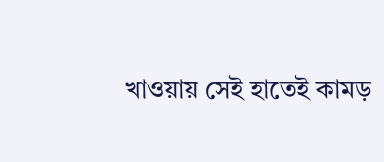খাওয়ায় সেই হাতেই কামড়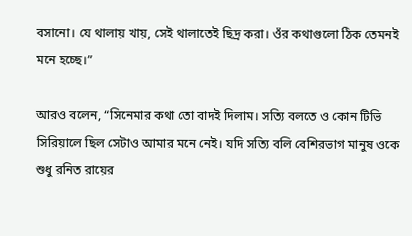বসানো। যে থালায় খায়, সেই থালাতেই ছিদ্র করা। ওঁর কথাগুলো ঠিক তেমনই মনে হচ্ছে।”

আরও বলেন, “সিনেমার কথা তো বাদই দিলাম। সত্যি বলতে ও কোন টিভি সিরিয়ালে ছিল সেটাও আমার মনে নেই। যদি সত্যি বলি বেশিরভাগ মানুষ ওকে শুধু রনিত রায়ের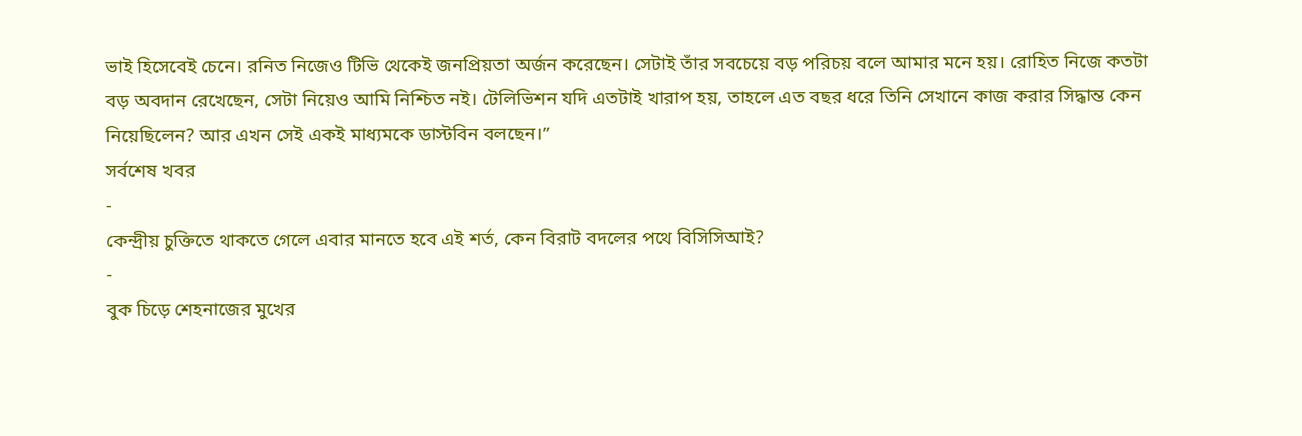ভাই হিসেবেই চেনে। রনিত নিজেও টিভি থেকেই জনপ্রিয়তা অর্জন করেছেন। সেটাই তাঁর সবচেয়ে বড় পরিচয় বলে আমার মনে হয়। রোহিত নিজে কতটা বড় অবদান রেখেছেন, সেটা নিয়েও আমি নিশ্চিত নই। টেলিভিশন যদি এতটাই খারাপ হয়, তাহলে এত বছর ধরে তিনি সেখানে কাজ করার সিদ্ধান্ত কেন নিয়েছিলেন? আর এখন সেই একই মাধ্যমকে ডাস্টবিন বলছেন।”
সর্বশেষ খবর
-
কেন্দ্রীয় চুক্তিতে থাকতে গেলে এবার মানতে হবে এই শর্ত, কেন বিরাট বদলের পথে বিসিসিআই?
-
বুক চিড়ে শেহনাজের মুখের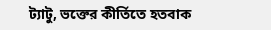ট্যাটু, ভক্তের কীর্তিতে হতবাক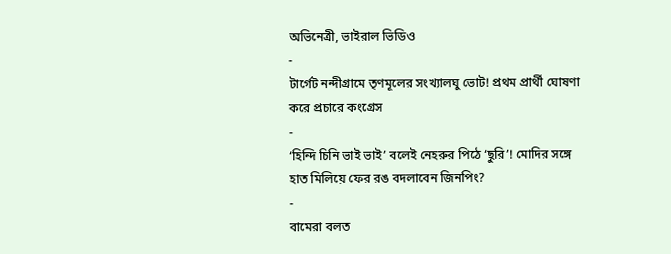অভিনেত্রী, ভাইরাল ভিডিও
-
টার্গেট নন্দীগ্রামে তৃণমূলের সংখ্যালঘু ভোট! প্রথম প্রার্থী ঘোষণা করে প্রচারে কংগ্রেস
-
‘হিন্দি চিনি ভাই ভাই’ বলেই নেহরুর পিঠে ‘ছুরি’! মোদির সঙ্গে হাত মিলিয়ে ফের রঙ বদলাবেন জিনপিং?
-
বামেরা বলত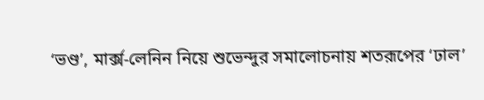‘ভণ্ড’, মার্ক্স-লেনিন নিয়ে শুভেন্দুর সমালোচনায় শতরূপের ‘ঢাল’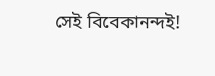সেই বিবেকানন্দই!